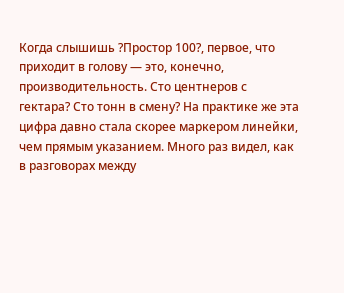Когда слышишь ?Простор 100?, первое, что приходит в голову — это, конечно, производительность. Сто центнеров с гектара? Сто тонн в смену? На практике же эта цифра давно стала скорее маркером линейки, чем прямым указанием. Много раз видел, как в разговорах между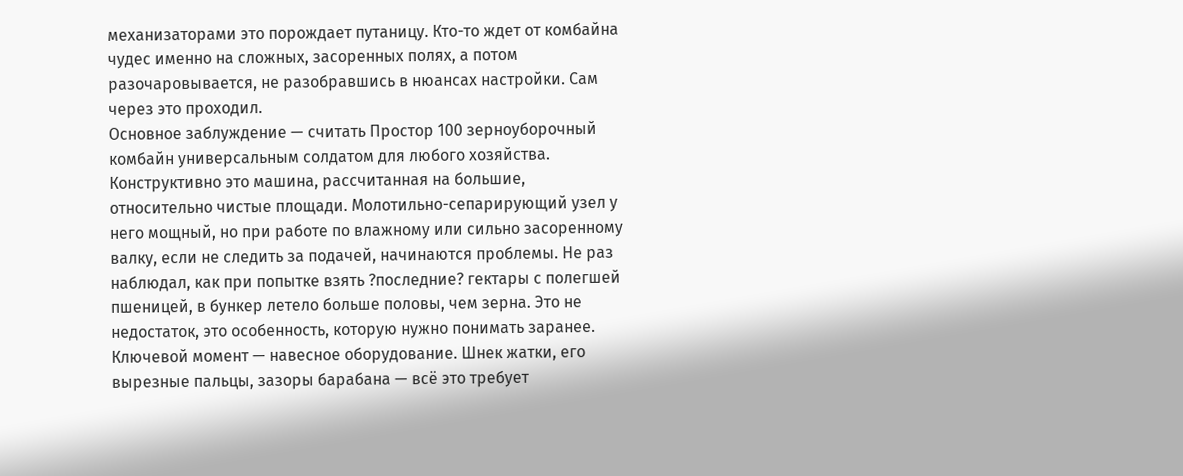механизаторами это порождает путаницу. Кто-то ждет от комбайна чудес именно на сложных, засоренных полях, а потом разочаровывается, не разобравшись в нюансах настройки. Сам через это проходил.
Основное заблуждение — считать Простор 100 зерноуборочный комбайн универсальным солдатом для любого хозяйства. Конструктивно это машина, рассчитанная на большие, относительно чистые площади. Молотильно-сепарирующий узел у него мощный, но при работе по влажному или сильно засоренному валку, если не следить за подачей, начинаются проблемы. Не раз наблюдал, как при попытке взять ?последние? гектары с полегшей пшеницей, в бункер летело больше половы, чем зерна. Это не недостаток, это особенность, которую нужно понимать заранее.
Ключевой момент — навесное оборудование. Шнек жатки, его вырезные пальцы, зазоры барабана — всё это требует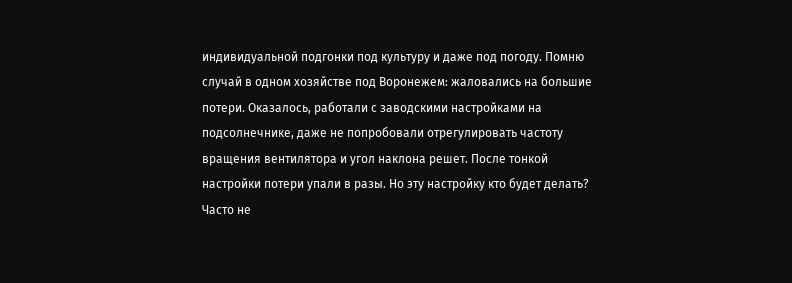индивидуальной подгонки под культуру и даже под погоду. Помню случай в одном хозяйстве под Воронежем: жаловались на большие потери. Оказалось, работали с заводскими настройками на подсолнечнике, даже не попробовали отрегулировать частоту вращения вентилятора и угол наклона решет. После тонкой настройки потери упали в разы. Но эту настройку кто будет делать? Часто не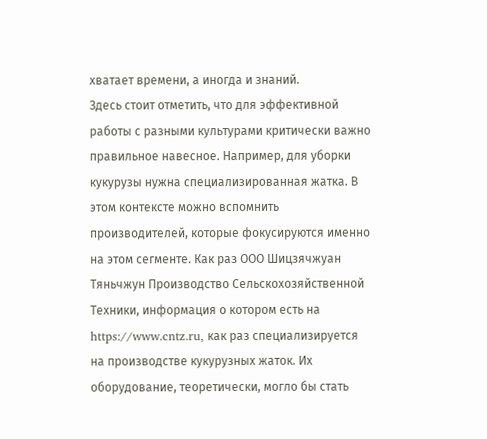хватает времени, а иногда и знаний.
Здесь стоит отметить, что для эффективной работы с разными культурами критически важно правильное навесное. Например, для уборки кукурузы нужна специализированная жатка. В этом контексте можно вспомнить производителей, которые фокусируются именно на этом сегменте. Как раз ООО Шицзячжуан Тяньчжун Производство Сельскохозяйственной Техники, информация о котором есть на https://www.cntz.ru, как раз специализируется на производстве кукурузных жаток. Их оборудование, теоретически, могло бы стать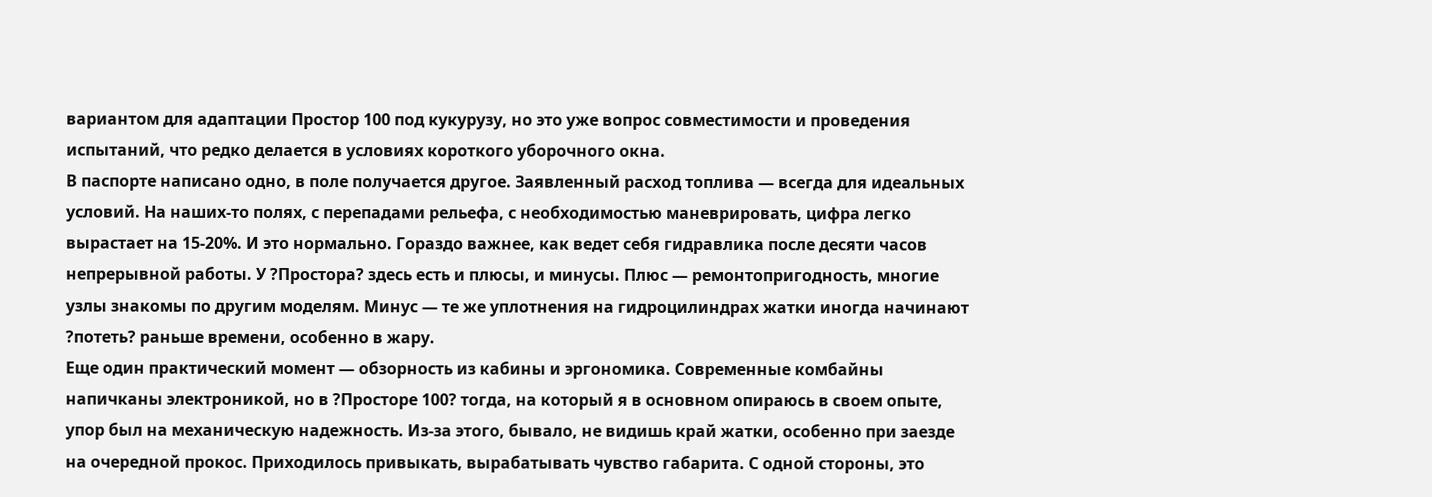вариантом для адаптации Простор 100 под кукурузу, но это уже вопрос совместимости и проведения испытаний, что редко делается в условиях короткого уборочного окна.
В паспорте написано одно, в поле получается другое. Заявленный расход топлива — всегда для идеальных условий. На наших-то полях, с перепадами рельефа, с необходимостью маневрировать, цифра легко вырастает на 15-20%. И это нормально. Гораздо важнее, как ведет себя гидравлика после десяти часов непрерывной работы. У ?Простора? здесь есть и плюсы, и минусы. Плюс — ремонтопригодность, многие узлы знакомы по другим моделям. Минус — те же уплотнения на гидроцилиндрах жатки иногда начинают ?потеть? раньше времени, особенно в жару.
Еще один практический момент — обзорность из кабины и эргономика. Современные комбайны напичканы электроникой, но в ?Просторе 100? тогда, на который я в основном опираюсь в своем опыте, упор был на механическую надежность. Из-за этого, бывало, не видишь край жатки, особенно при заезде на очередной прокос. Приходилось привыкать, вырабатывать чувство габарита. С одной стороны, это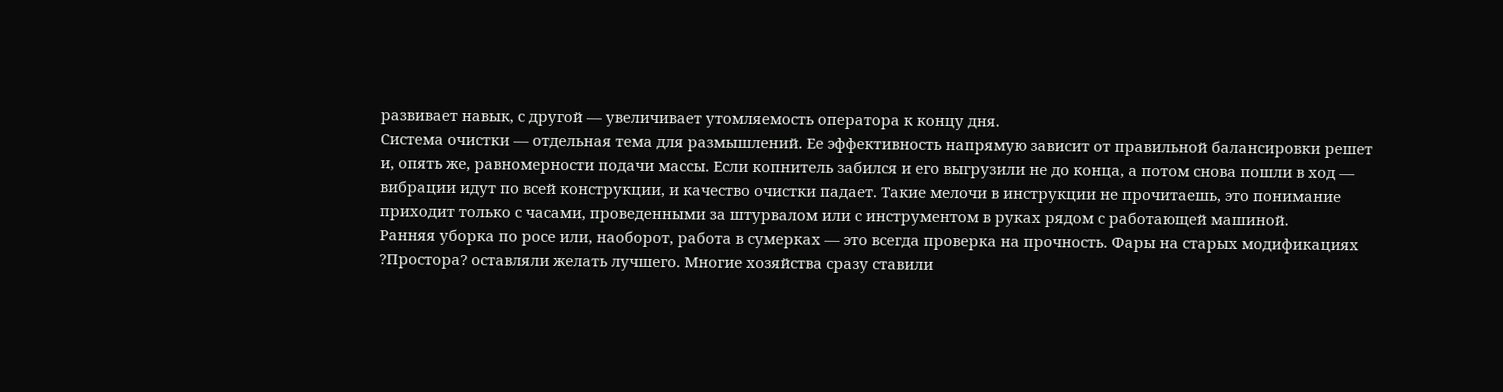развивает навык, с другой — увеличивает утомляемость оператора к концу дня.
Система очистки — отдельная тема для размышлений. Ее эффективность напрямую зависит от правильной балансировки решет и, опять же, равномерности подачи массы. Если копнитель забился и его выгрузили не до конца, а потом снова пошли в ход — вибрации идут по всей конструкции, и качество очистки падает. Такие мелочи в инструкции не прочитаешь, это понимание приходит только с часами, проведенными за штурвалом или с инструментом в руках рядом с работающей машиной.
Ранняя уборка по росе или, наоборот, работа в сумерках — это всегда проверка на прочность. Фары на старых модификациях ?Простора? оставляли желать лучшего. Многие хозяйства сразу ставили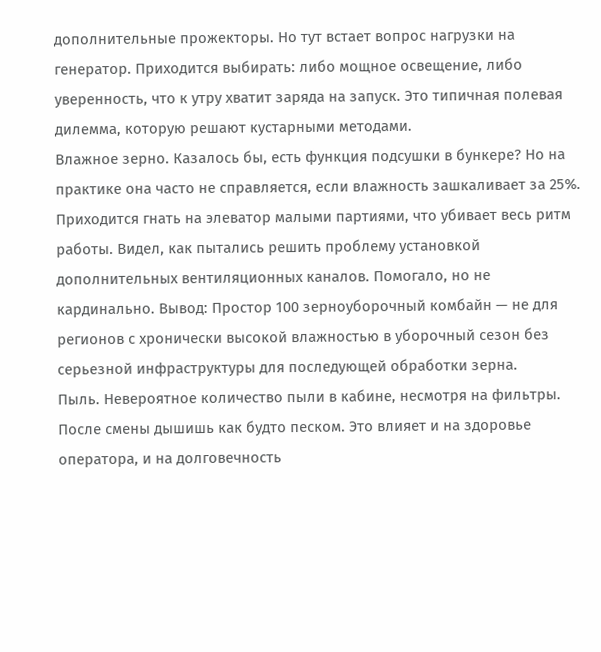дополнительные прожекторы. Но тут встает вопрос нагрузки на генератор. Приходится выбирать: либо мощное освещение, либо уверенность, что к утру хватит заряда на запуск. Это типичная полевая дилемма, которую решают кустарными методами.
Влажное зерно. Казалось бы, есть функция подсушки в бункере? Но на практике она часто не справляется, если влажность зашкаливает за 25%. Приходится гнать на элеватор малыми партиями, что убивает весь ритм работы. Видел, как пытались решить проблему установкой дополнительных вентиляционных каналов. Помогало, но не кардинально. Вывод: Простор 100 зерноуборочный комбайн — не для регионов с хронически высокой влажностью в уборочный сезон без серьезной инфраструктуры для последующей обработки зерна.
Пыль. Невероятное количество пыли в кабине, несмотря на фильтры. После смены дышишь как будто песком. Это влияет и на здоровье оператора, и на долговечность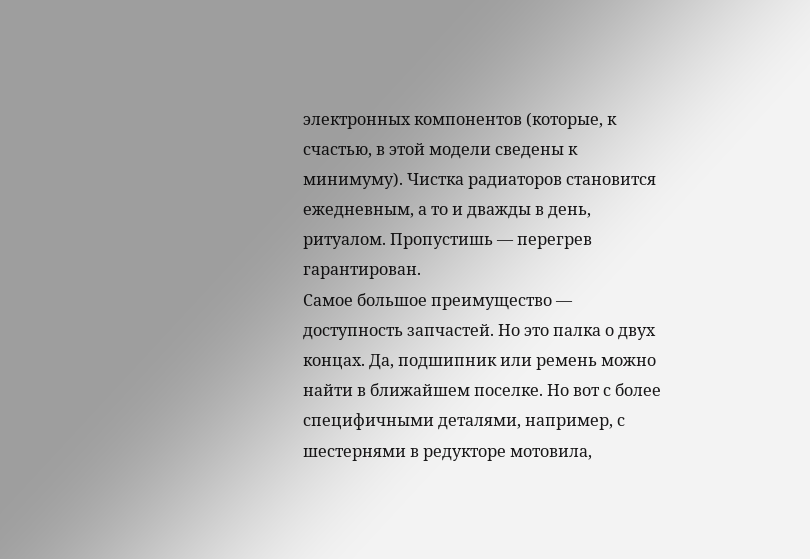электронных компонентов (которые, к счастью, в этой модели сведены к минимуму). Чистка радиаторов становится ежедневным, а то и дважды в день, ритуалом. Пропустишь — перегрев гарантирован.
Самое большое преимущество — доступность запчастей. Но это палка о двух концах. Да, подшипник или ремень можно найти в ближайшем поселке. Но вот с более специфичными деталями, например, с шестернями в редукторе мотовила,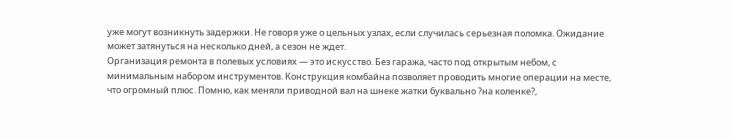уже могут возникнуть задержки. Не говоря уже о цельных узлах, если случилась серьезная поломка. Ожидание может затянуться на несколько дней, а сезон не ждет.
Организация ремонта в полевых условиях — это искусство. Без гаража, часто под открытым небом, с минимальным набором инструментов. Конструкция комбайна позволяет проводить многие операции на месте, что огромный плюс. Помню, как меняли приводной вал на шнеке жатки буквально ?на коленке?,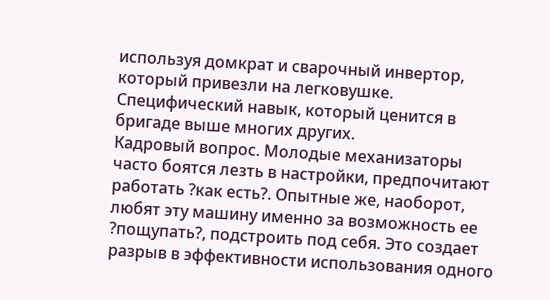используя домкрат и сварочный инвертор, который привезли на легковушке. Специфический навык, который ценится в бригаде выше многих других.
Кадровый вопрос. Молодые механизаторы часто боятся лезть в настройки, предпочитают работать ?как есть?. Опытные же, наоборот, любят эту машину именно за возможность ее ?пощупать?, подстроить под себя. Это создает разрыв в эффективности использования одного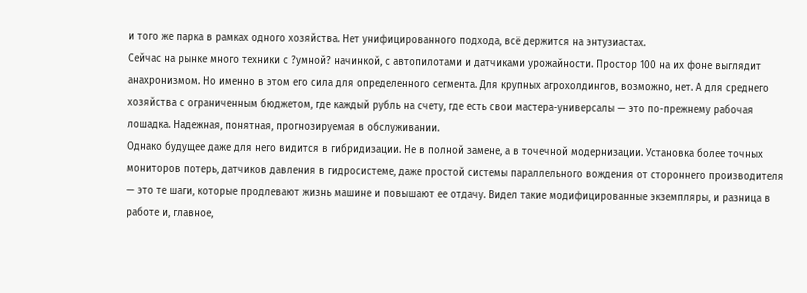и того же парка в рамках одного хозяйства. Нет унифицированного подхода, всё держится на энтузиастах.
Сейчас на рынке много техники с ?умной? начинкой, с автопилотами и датчиками урожайности. Простор 100 на их фоне выглядит анахронизмом. Но именно в этом его сила для определенного сегмента. Для крупных агрохолдингов, возможно, нет. А для среднего хозяйства с ограниченным бюджетом, где каждый рубль на счету, где есть свои мастера-универсалы — это по-прежнему рабочая лошадка. Надежная, понятная, прогнозируемая в обслуживании.
Однако будущее даже для него видится в гибридизации. Не в полной замене, а в точечной модернизации. Установка более точных мониторов потерь, датчиков давления в гидросистеме, даже простой системы параллельного вождения от стороннего производителя — это те шаги, которые продлевают жизнь машине и повышают ее отдачу. Видел такие модифицированные экземпляры, и разница в работе и, главное,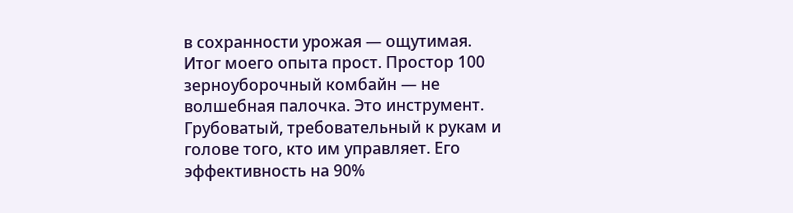в сохранности урожая — ощутимая.
Итог моего опыта прост. Простор 100 зерноуборочный комбайн — не волшебная палочка. Это инструмент. Грубоватый, требовательный к рукам и голове того, кто им управляет. Его эффективность на 90%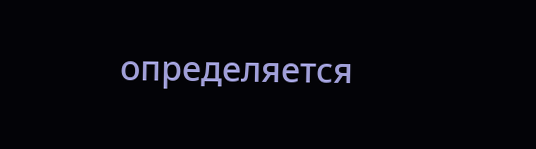определяется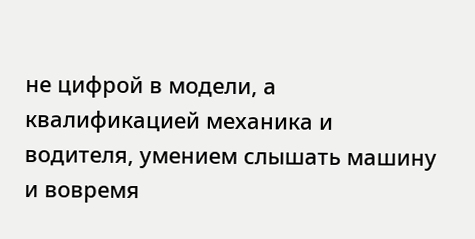не цифрой в модели, а квалификацией механика и водителя, умением слышать машину и вовремя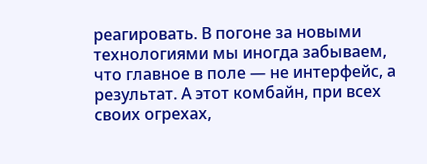реагировать. В погоне за новыми технологиями мы иногда забываем, что главное в поле — не интерфейс, а результат. А этот комбайн, при всех своих огрехах,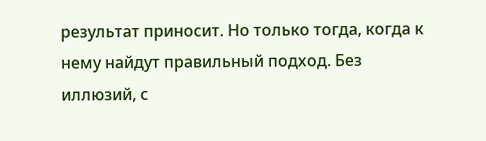результат приносит. Но только тогда, когда к нему найдут правильный подход. Без иллюзий, с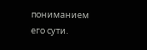пониманием его сути.